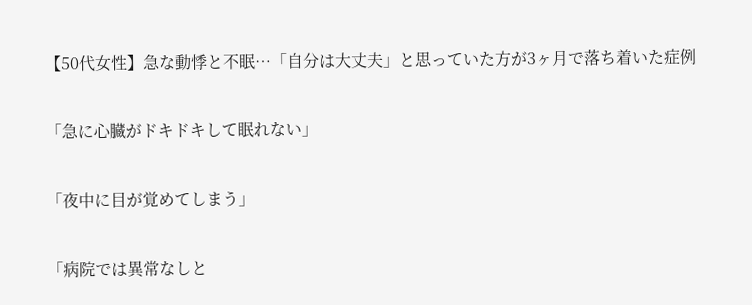【50代女性】急な動悸と不眠…「自分は大丈夫」と思っていた方が3ヶ月で落ち着いた症例

「急に心臓がドキドキして眠れない」

「夜中に目が覚めてしまう」

「病院では異常なしと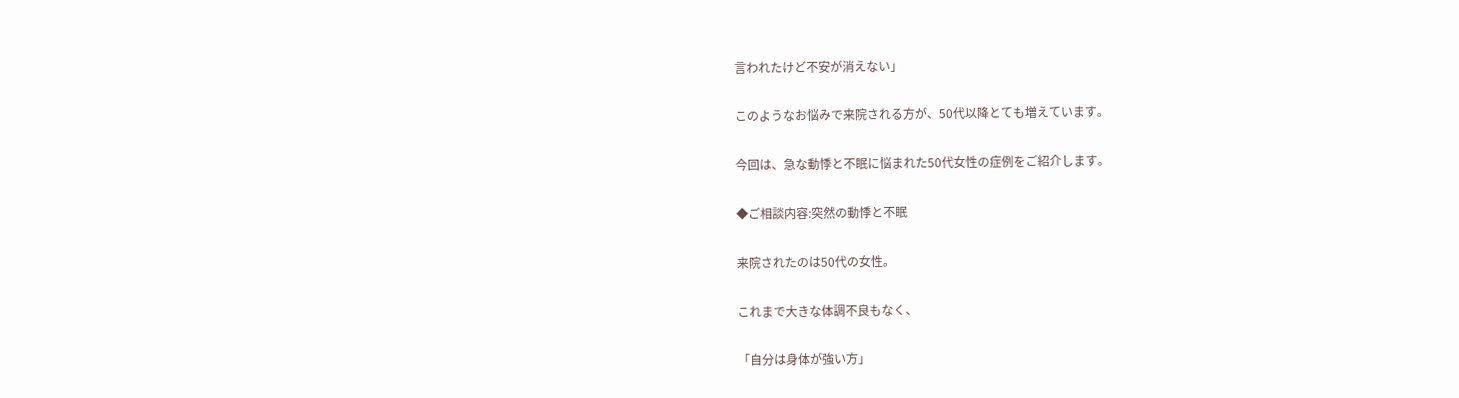言われたけど不安が消えない」

このようなお悩みで来院される方が、50代以降とても増えています。

今回は、急な動悸と不眠に悩まれた50代女性の症例をご紹介します。

◆ご相談内容:突然の動悸と不眠

来院されたのは50代の女性。

これまで大きな体調不良もなく、

「自分は身体が強い方」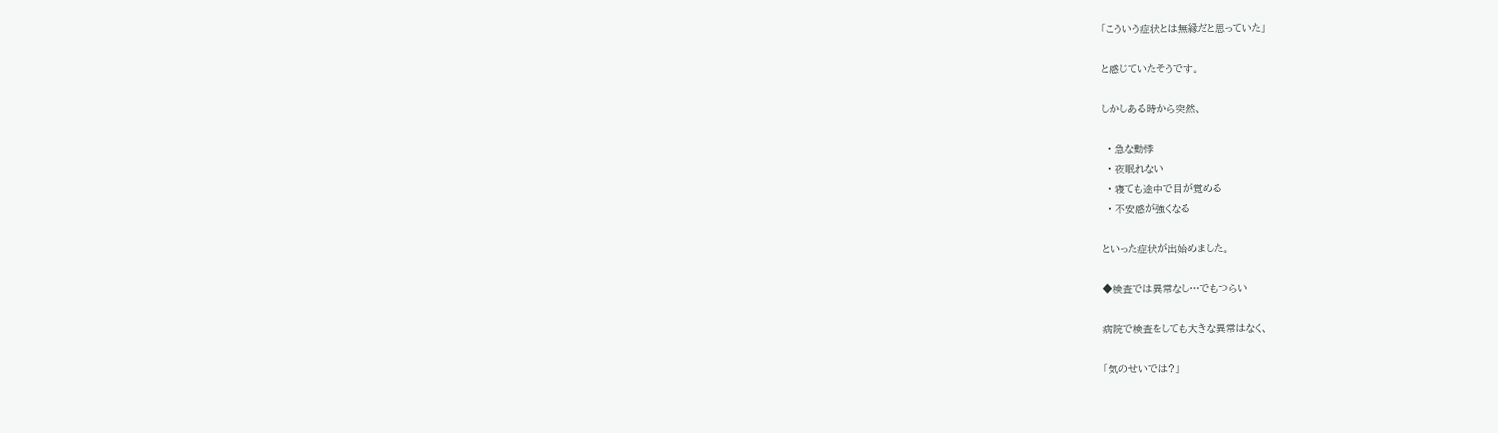「こういう症状とは無縁だと思っていた」

と感じていたそうです。

しかしある時から突然、

  • 急な動悸
  • 夜眠れない
  • 寝ても途中で目が覚める
  • 不安感が強くなる

といった症状が出始めました。

◆検査では異常なし…でもつらい

病院で検査をしても大きな異常はなく、

「気のせいでは?」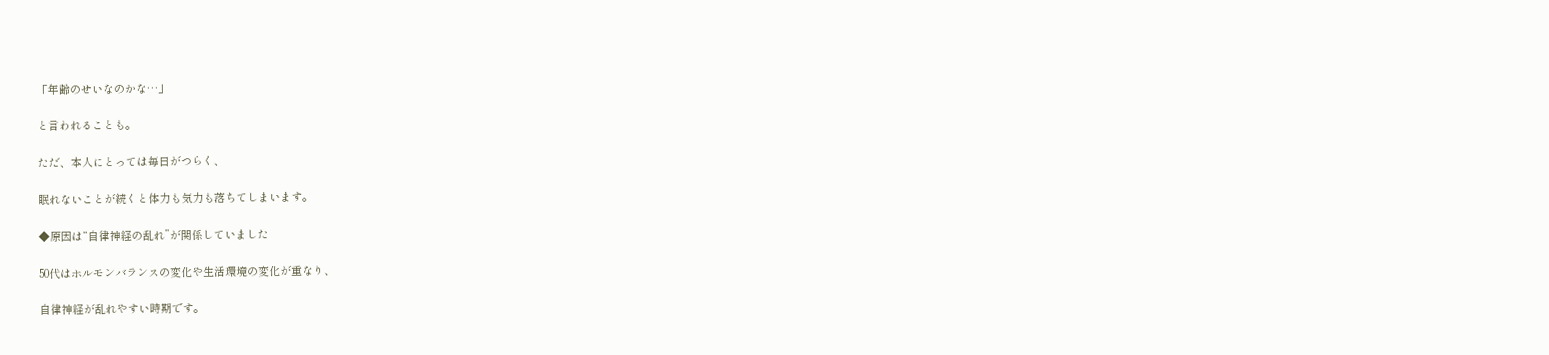「年齢のせいなのかな…」

と言われることも。

ただ、本人にとっては毎日がつらく、

眠れないことが続くと体力も気力も落ちてしまいます。

◆原因は“自律神経の乱れ”が関係していました

50代はホルモンバランスの変化や生活環境の変化が重なり、

自律神経が乱れやすい時期です。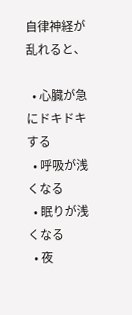自律神経が乱れると、

  • 心臓が急にドキドキする
  • 呼吸が浅くなる
  • 眠りが浅くなる
  • 夜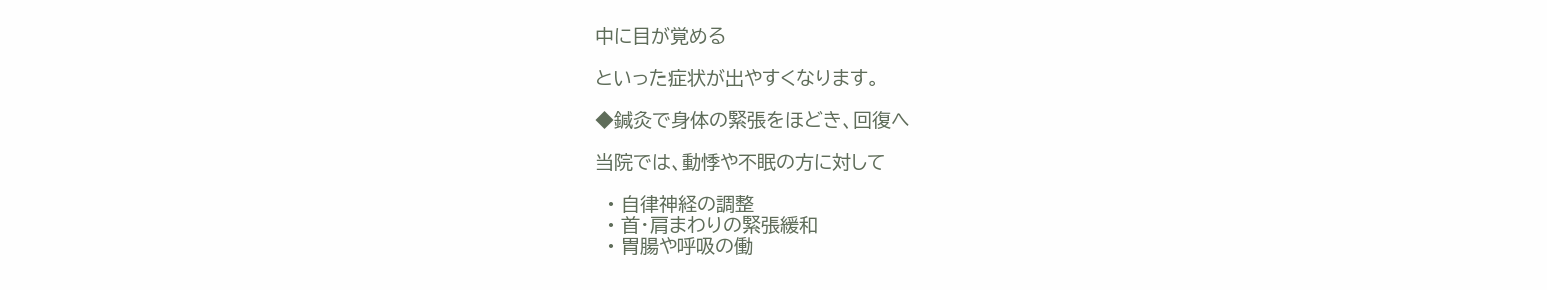中に目が覚める

といった症状が出やすくなります。

◆鍼灸で身体の緊張をほどき、回復へ

当院では、動悸や不眠の方に対して

  • 自律神経の調整
  • 首・肩まわりの緊張緩和
  • 胃腸や呼吸の働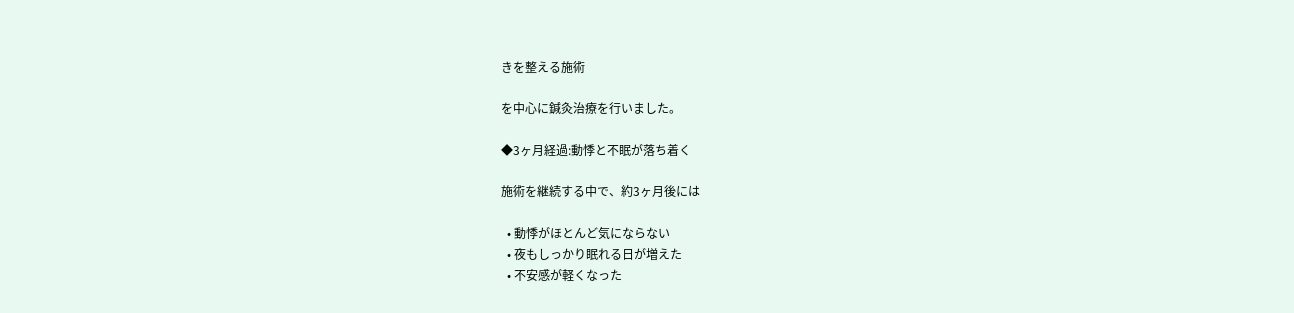きを整える施術

を中心に鍼灸治療を行いました。

◆3ヶ月経過:動悸と不眠が落ち着く

施術を継続する中で、約3ヶ月後には

  • 動悸がほとんど気にならない
  • 夜もしっかり眠れる日が増えた
  • 不安感が軽くなった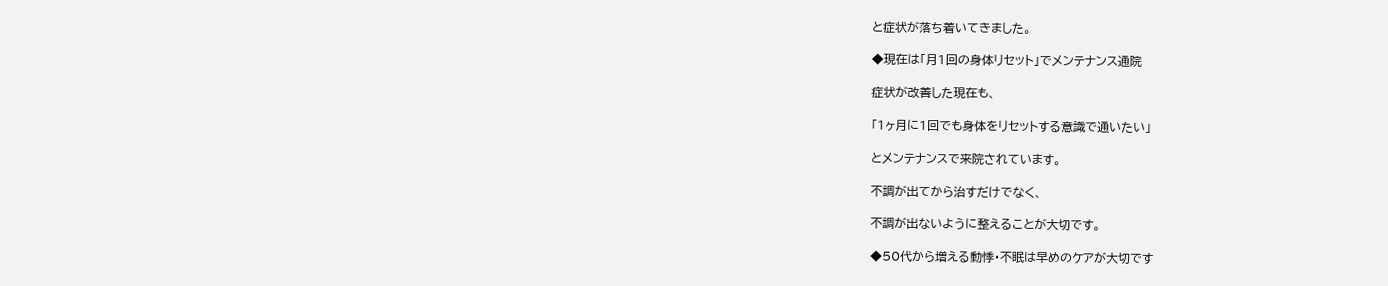と症状が落ち着いてきました。

◆現在は「月1回の身体リセット」でメンテナンス通院

症状が改善した現在も、

「1ヶ月に1回でも身体をリセットする意識で通いたい」

とメンテナンスで来院されています。

不調が出てから治すだけでなく、

不調が出ないように整えることが大切です。

◆50代から増える動悸・不眠は早めのケアが大切です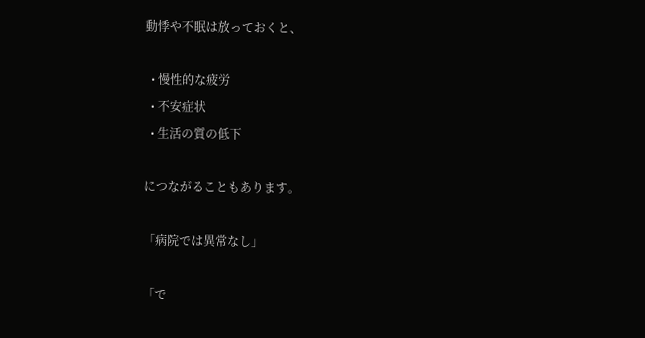動悸や不眠は放っておくと、

  • 慢性的な疲労
  • 不安症状
  • 生活の質の低下

につながることもあります。

「病院では異常なし」

「で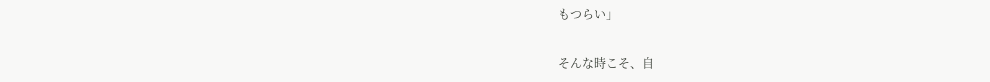もつらい」

そんな時こそ、自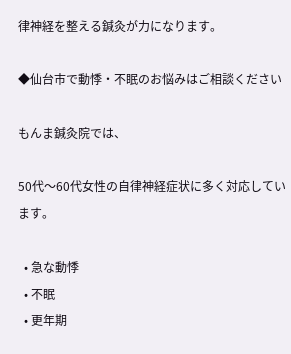律神経を整える鍼灸が力になります。

◆仙台市で動悸・不眠のお悩みはご相談ください

もんま鍼灸院では、

50代〜60代女性の自律神経症状に多く対応しています。

  • 急な動悸
  • 不眠
  • 更年期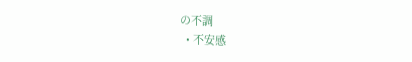の不調
  • 不安感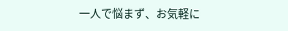一人で悩まず、お気軽に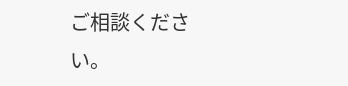ご相談ください。